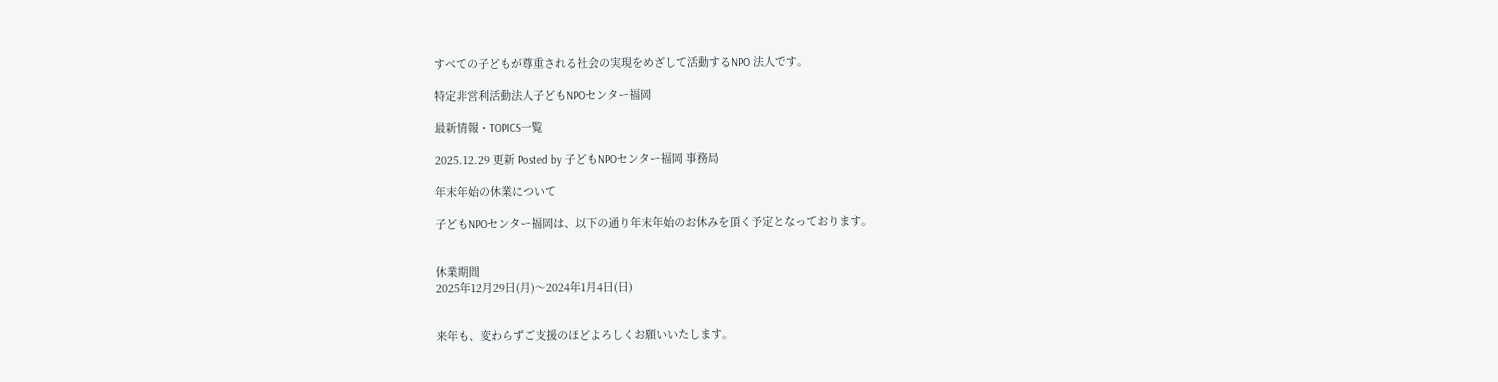すべての子どもが尊重される社会の実現をめざして活動するNPO 法人です。

特定非営利活動法人子どもNPOセンター福岡

最新情報・TOPICS一覧

2025.12.29 更新 Posted by 子どもNPOセンター福岡 事務局

年末年始の休業について

子どもNPOセンター福岡は、以下の通り年末年始のお休みを頂く予定となっております。


休業期間
2025年12月29日(月)〜2024年1月4日(日)


来年も、変わらずご支援のほどよろしくお願いいたします。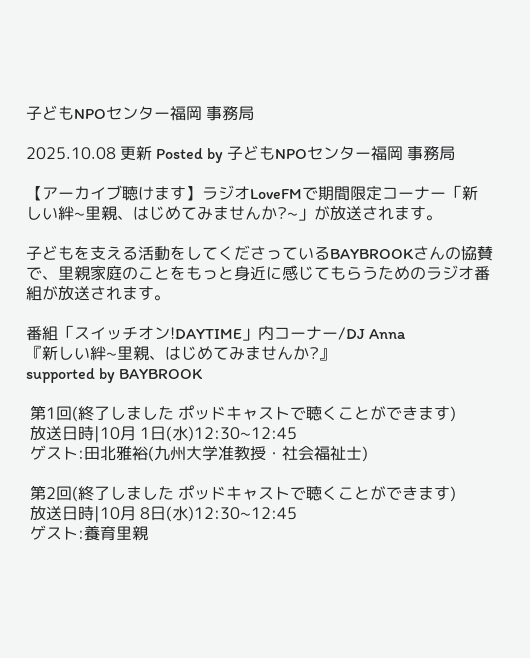子どもNPOセンター福岡 事務局

2025.10.08 更新 Posted by 子どもNPOセンター福岡 事務局

【アーカイブ聴けます】ラジオLoveFMで期間限定コーナー「新しい絆~里親、はじめてみませんか?~」が放送されます。

子どもを支える活動をしてくださっているBAYBROOKさんの協賛で、里親家庭のことをもっと身近に感じてもらうためのラジオ番組が放送されます。

番組「スイッチオン!DAYTIME」内コーナー/DJ Anna
『新しい絆~里親、はじめてみませんか?』
supported by BAYBROOK

 第1回(終了しました ポッドキャストで聴くことができます)
 放送日時|10月 1日(水)12:30~12:45
 ゲスト:田北雅裕(九州大学准教授・社会福祉士)

 第2回(終了しました ポッドキャストで聴くことができます)
 放送日時|10月 8日(水)12:30~12:45
 ゲスト:養育里親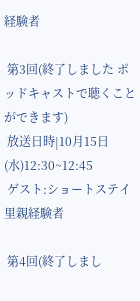経験者

 第3回(終了しました ポッドキャストで聴くことができます)
 放送日時|10月15日(水)12:30~12:45
 ゲスト:ショートステイ里親経験者

 第4回(終了しまし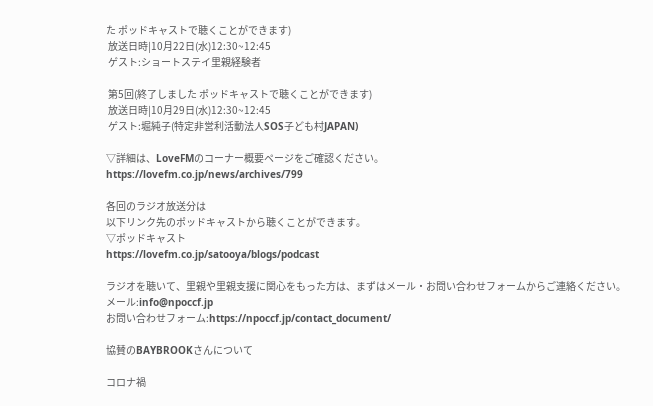た ポッドキャストで聴くことができます)
 放送日時|10月22日(水)12:30~12:45
 ゲスト:ショートステイ里親経験者

 第5回(終了しました ポッドキャストで聴くことができます)
 放送日時|10月29日(水)12:30~12:45
 ゲスト:堀純子(特定非営利活動法人SOS子ども村JAPAN)

▽詳細は、LoveFMのコーナー概要ページをご確認ください。
https://lovefm.co.jp/news/archives/799

各回のラジオ放送分は
以下リンク先のポッドキャストから聴くことができます。
▽ポッドキャスト
https://lovefm.co.jp/satooya/blogs/podcast

ラジオを聴いて、里親や里親支援に関心をもった方は、まずはメール・お問い合わせフォームからご連絡ください。
メール:info@npoccf.jp
お問い合わせフォーム:https://npoccf.jp/contact_document/

協賛のBAYBROOKさんについて

コロナ禍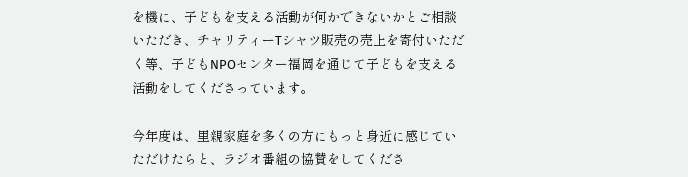を機に、子どもを支える活動が何かできないかとご相談いただき、チャリティーTシャツ販売の売上を寄付いただく等、子どもNPOセンター福岡を通じて子どもを支える活動をしてくださっています。

今年度は、里親家庭を多くの方にもっと身近に感じていただけたらと、ラジオ番組の協賛をしてくださ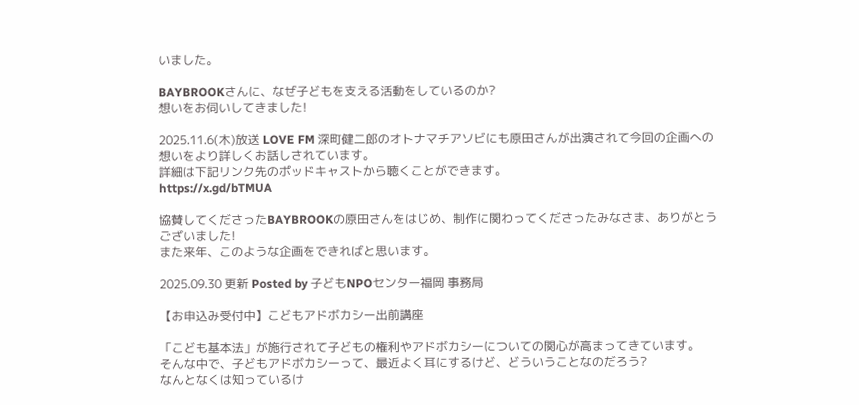いました。

BAYBROOKさんに、なぜ子どもを支える活動をしているのか?
想いをお伺いしてきました!

2025.11.6(木)放送 LOVE FM 深町健二郎のオトナマチアソビにも原田さんが出演されて今回の企画への想いをより詳しくお話しされています。
詳細は下記リンク先のポッドキャストから聴くことができます。
https://x.gd/bTMUA

協賛してくださったBAYBROOKの原田さんをはじめ、制作に関わってくださったみなさま、ありがとうございました!
また来年、このような企画をできればと思います。

2025.09.30 更新 Posted by 子どもNPOセンター福岡 事務局

【お申込み受付中】こどもアドボカシー出前講座

「こども基本法」が施行されて子どもの権利やアドボカシーについての関心が高まってきています。
そんな中で、子どもアドボカシーって、最近よく耳にするけど、どういうことなのだろう?
なんとなくは知っているけ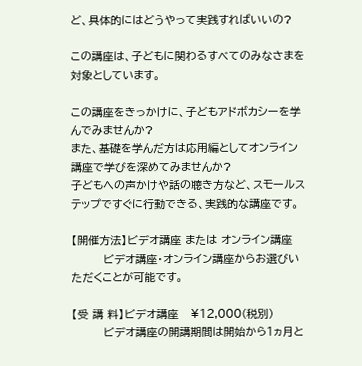ど、具体的にはどうやって実践すればいいの?

この講座は、子どもに関わるすべてのみなさまを対象としています。

この講座をきっかけに、子どもアドボカシーを学んでみませんか?
また、基礎を学んだ方は応用編としてオンライン講座で学びを深めてみませんか?
子どもへの声かけや話の聴き方など、スモールステップですぐに行動できる、実践的な講座です。

【開催方法】ビデオ講座 または オンライン講座
        ビデオ講座・オンライン講座からお選びいただくことが可能です。

【受 講 料】ビデオ講座   ¥12,000(税別)
        ビデオ講座の開講期間は開始から1ヵ月と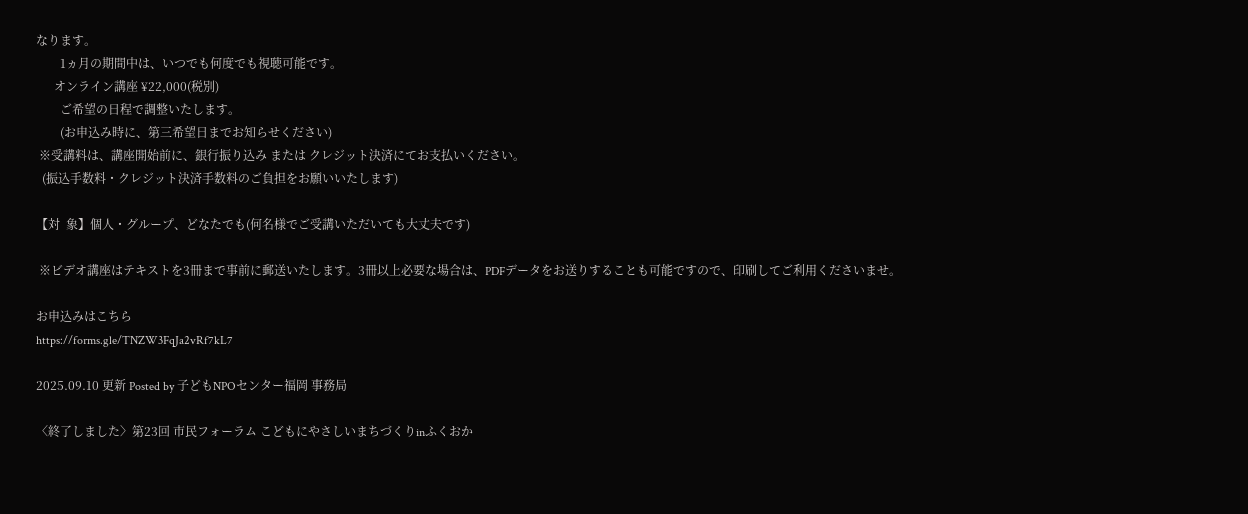なります。
        1ヵ月の期間中は、いつでも何度でも視聴可能です。
      オンライン講座 ¥22,000(税別)
        ご希望の日程で調整いたします。
        (お申込み時に、第三希望日までお知らせください)
 ※受講料は、講座開始前に、銀行振り込み または クレジット決済にてお支払いください。
  (振込手数料・クレジット決済手数料のご負担をお願いいたします)

【対  象】個人・グループ、どなたでも(何名様でご受講いただいても大丈夫です)

 ※ビデオ講座はテキストを3冊まで事前に郵送いたします。3冊以上必要な場合は、PDFデータをお送りすることも可能ですので、印刷してご利用くださいませ。

お申込みはこちら
https://forms.gle/TNZW3FqJa2vRf7kL7

2025.09.10 更新 Posted by 子どもNPOセンター福岡 事務局

〈終了しました〉第23回 市民フォーラム こどもにやさしいまちづくりinふくおか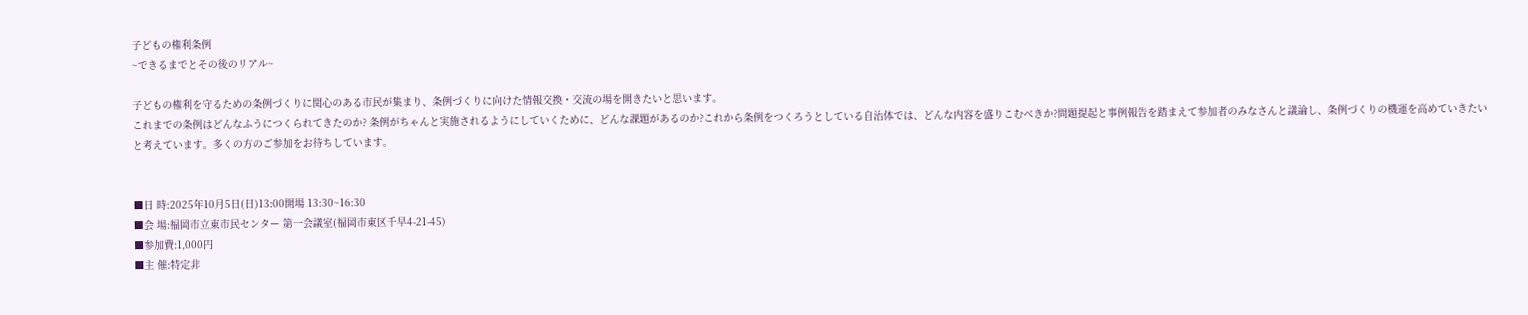子どもの権利条例
~できるまでとその後のリアル~

子どもの権利を守るための条例づくりに関心のある市民が集まり、条例づくりに向けた情報交換・交流の場を開きたいと思います。
これまでの条例はどんなふうにつくられてきたのか? 条例がちゃんと実施されるようにしていくために、どんな課題があるのか?これから条例をつくろうとしている自治体では、どんな内容を盛りこむべきか?問題提起と事例報告を踏まえて参加者のみなさんと議論し、条例づくりの機運を高めていきたいと考えています。多くの方のご参加をお待ちしています。


■日 時:2025年10月5日(日)13:00開場 13:30~16:30
■会 場:福岡市立東市民センター 第一会議室(福岡市東区千早4-21-45)
■参加費:1,000円
■主 催:特定非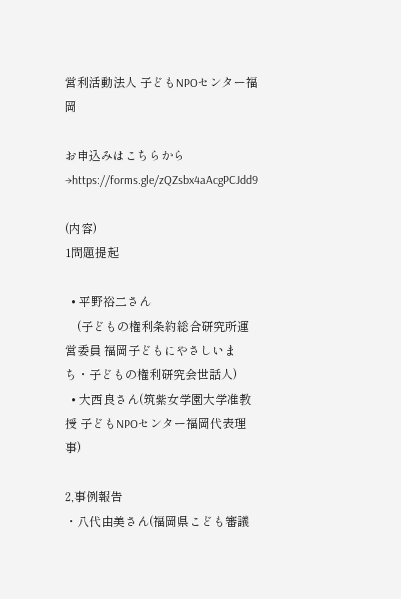営利活動法人 子どもNPOセンター福岡

お申込みはこちらから→https://forms.gle/zQZsbx4aAcgPCJdd9

(内容)
1問題提起

  • 平野裕二さん
    (子どもの権利条約総合研究所運営委員 福岡子どもにやさしいまち・子どもの権利研究会世話人)
  • 大西良さん(筑紫女学園大学准教授 子どもNPOセンター福岡代表理事)

2,事例報告
・八代由美さん(福岡県こども審議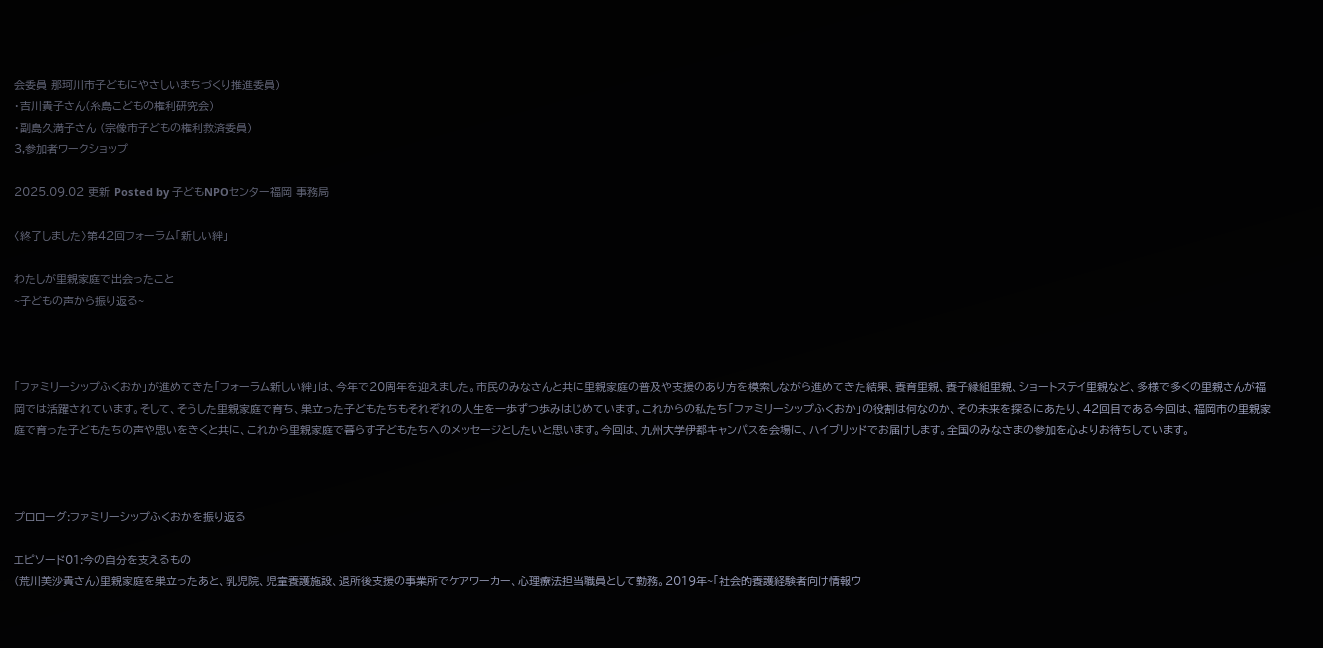会委員 那珂川市子どもにやさしいまちづくり推進委員)
・吉川貴子さん(糸島こどもの権利研究会)
・副島久満子さん (宗像市子どもの権利救済委員)
3,参加者ワークショップ

2025.09.02 更新 Posted by 子どもNPOセンター福岡 事務局

〈終了しました〉第42回フォーラム「新しい絆」

わたしが里親家庭で出会ったこと
~子どもの声から振り返る~



「ファミリーシップふくおか」が進めてきた「フォーラム新しい絆」は、今年で20周年を迎えました。市民のみなさんと共に里親家庭の普及や支援のあり方を模索しながら進めてきた結果、養育里親、養子縁組里親、ショートステイ里親など、多様で多くの里親さんが福岡では活躍されています。そして、そうした里親家庭で育ち、巣立った子どもたちもそれぞれの人生を一歩ずつ歩みはじめています。これからの私たち「ファミリーシップふくおか」の役割は何なのか、その未来を探るにあたり、42回目である今回は、福岡市の里親家庭で育った子どもたちの声や思いをきくと共に、これから里親家庭で暮らす子どもたちへのメッセージとしたいと思います。今回は、九州大学伊都キャンパスを会場に、ハイブリッドでお届けします。全国のみなさまの参加を心よりお待ちしています。



プロローグ:ファミリーシップふくおかを振り返る

エピソード01:今の自分を支えるもの
(荒川美沙貴さん)里親家庭を巣立ったあと、乳児院、児童養護施設、退所後支援の事業所でケアワーカー、心理療法担当職員として勤務。2019年~「社会的養護経験者向け情報ウ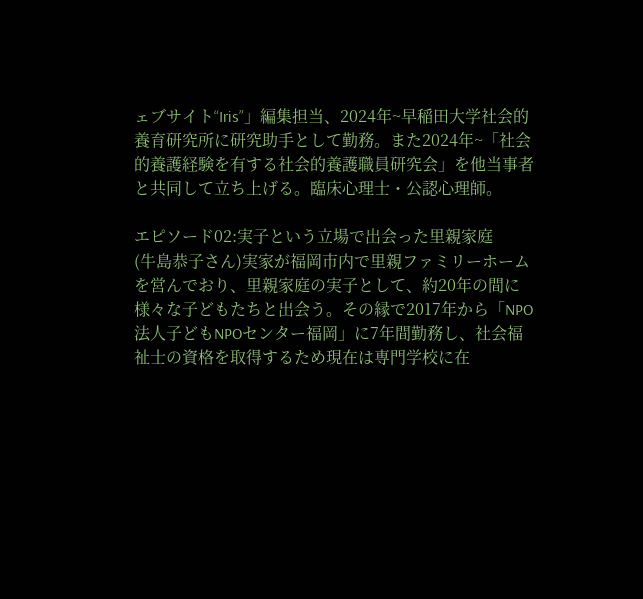ェブサイト“Iris”」編集担当、2024年~早稲田大学社会的養育研究所に研究助手として勤務。また2024年~「社会的養護経験を有する社会的養護職員研究会」を他当事者と共同して立ち上げる。臨床心理士・公認心理師。

エピソード02:実子という立場で出会った里親家庭
(牛島恭子さん)実家が福岡市内で里親ファミリーホームを営んでおり、里親家庭の実子として、約20年の間に様々な子どもたちと出会う。その縁で2017年から「NPO法人子どもNPOセンター福岡」に7年間勤務し、社会福祉士の資格を取得するため現在は専門学校に在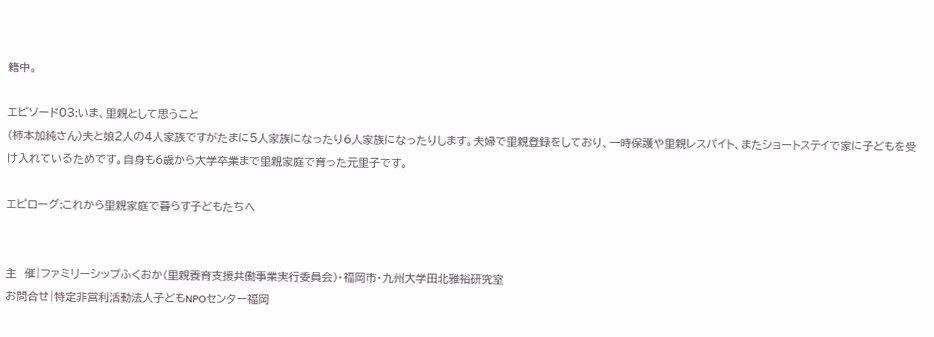籍中。

エピソード03:いま、里親として思うこと
(柿本加純さん)夫と娘2人の4人家族ですがたまに5人家族になったり6人家族になったりします。夫婦で里親登録をしており、一時保護や里親レスパイト、またショートステイで家に子どもを受け入れているためです。自身も6歳から大学卒業まで里親家庭で育った元里子です。

エピローグ:これから里親家庭で暮らす子どもたちへ


主  催|ファミリーシップふくおか(里親養育支援共働事業実行委員会)・福岡市・九州大学田北雅裕研究室
お問合せ|特定非営利活動法人子どもNPOセンター福岡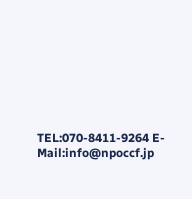TEL:070-8411-9264 E-Mail:info@npoccf.jp